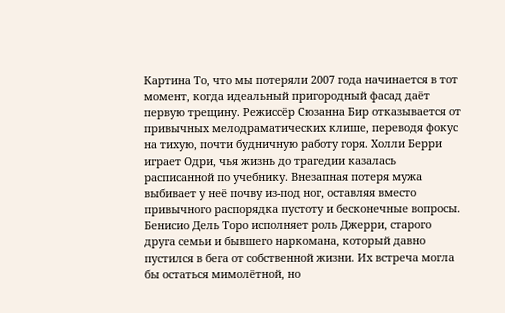Картина То, что мы потеряли 2007 года начинается в тот момент, когда идеальный пригородный фасад даёт первую трещину. Режиссёр Сюзанна Бир отказывается от привычных мелодраматических клише, переводя фокус на тихую, почти будничную работу горя. Холли Берри играет Одри, чья жизнь до трагедии казалась расписанной по учебнику. Внезапная потеря мужа выбивает у неё почву из-под ног, оставляя вместо привычного распорядка пустоту и бесконечные вопросы. Бенисио Дель Торо исполняет роль Джерри, старого друга семьи и бывшего наркомана, который давно пустился в бега от собственной жизни. Их встреча могла бы остаться мимолётной, но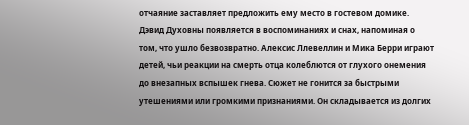отчаяние заставляет предложить ему место в гостевом домике. Дэвид Духовны появляется в воспоминаниях и снах, напоминая о том, что ушло безвозвратно. Алексис Ллевеллин и Мика Берри играют детей, чьи реакции на смерть отца колеблются от глухого онемения до внезапных вспышек гнева. Сюжет не гонится за быстрыми утешениями или громкими признаниями. Он складывается из долгих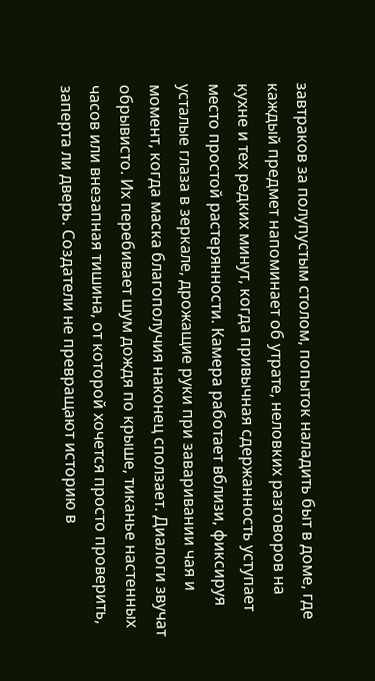завтраков за полупустым столом, попыток наладить быт в доме, где каждый предмет напоминает об утрате, неловких разговоров на кухне и тех редких минут, когда привычная сдержанность уступает место простой растерянности. Камера работает вблизи, фиксируя усталые глаза в зеркале, дрожащие руки при заваривании чая и момент, когда маска благополучия наконец сползает. Диалоги звучат обрывисто. Их перебивает шум дождя по крыше, тиканье настенных часов или внезапная тишина, от которой хочется просто проверить, заперта ли дверь. Создатели не превращают историю в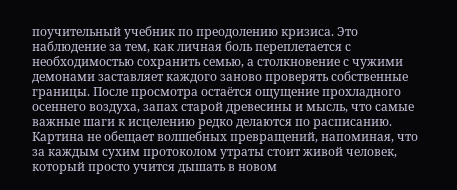поучительный учебник по преодолению кризиса. Это наблюдение за тем, как личная боль переплетается с необходимостью сохранить семью, а столкновение с чужими демонами заставляет каждого заново проверять собственные границы. После просмотра остаётся ощущение прохладного осеннего воздуха, запах старой древесины и мысль, что самые важные шаги к исцелению редко делаются по расписанию. Картина не обещает волшебных превращений, напоминая, что за каждым сухим протоколом утраты стоит живой человек, который просто учится дышать в новом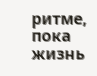ритме, пока жизнь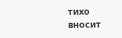тихо вносит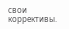свои коррективы.